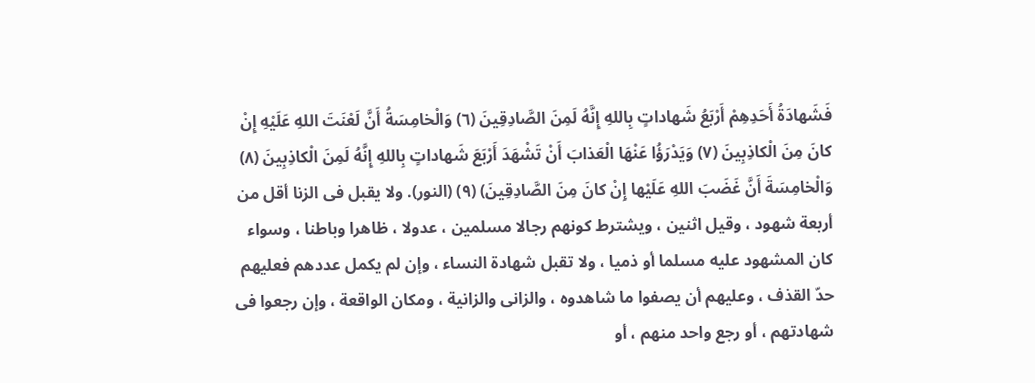فَشَهادَةُ أَحَدِهِمْ أَرْبَعُ شَهاداتٍ بِاللهِ إِنَّهُ لَمِنَ الصَّادِقِينَ (٦) وَالْخامِسَةُ أَنَّ لَعْنَتَ اللهِ عَلَيْهِ إِنْ كانَ مِنَ الْكاذِبِينَ (٧) وَيَدْرَؤُا عَنْهَا الْعَذابَ أَنْ تَشْهَدَ أَرْبَعَ شَهاداتٍ بِاللهِ إِنَّهُ لَمِنَ الْكاذِبِينَ (٨) وَالْخامِسَةَ أَنَّ غَضَبَ اللهِ عَلَيْها إِنْ كانَ مِنَ الصَّادِقِينَ) (٩) (النور). ولا يقبل فى الزنا أقل من أربعة شهود ، وقيل اثنين ، ويشترط كونهم رجالا مسلمين ، عدولا ، ظاهرا وباطنا ، وسواء كان المشهود عليه مسلما أو ذميا ، ولا تقبل شهادة النساء ، وإن لم يكمل عددهم فعليهم حدّ القذف ، وعليهم أن يصفوا ما شاهدوه ، والزانى والزانية ، ومكان الواقعة ، وإن رجعوا فى شهادتهم ، أو رجع واحد منهم ، أو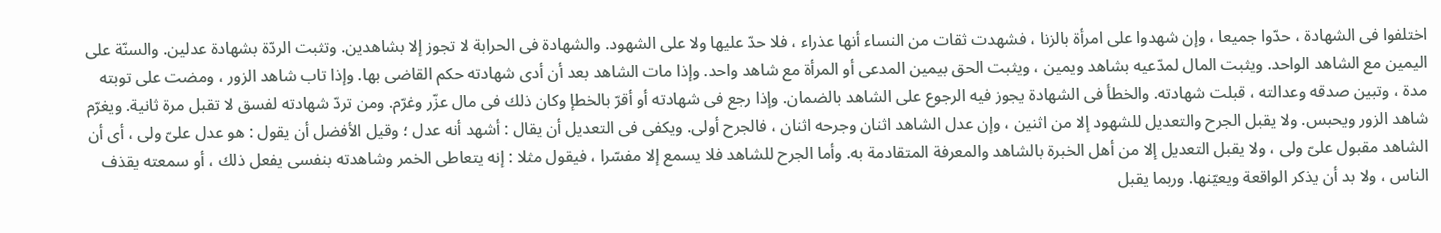اختلفوا فى الشهادة ، حدّوا جميعا ، وإن شهدوا على امرأة بالزنا ، فشهدت ثقات من النساء أنها عذراء ، فلا حدّ عليها ولا على الشهود. والشهادة فى الحرابة لا تجوز إلا بشاهدين. وتثبت الردّة بشهادة عدلين. والسنّة على اليمين مع الشاهد الواحد. ويثبت المال لمدّعيه بشاهد ويمين ، ويثبت الحق بيمين المدعى أو المرأة مع شاهد واحد. وإذا مات الشاهد بعد أن أدى شهادته حكم القاضى بها. وإذا تاب شاهد الزور ، ومضت على توبته مدة ، وتبين صدقه وعدالته ، قبلت شهادته. والخطأ فى الشهادة يجوز فيه الرجوع على الشاهد بالضمان. وإذا رجع فى شهادته أو أقرّ بالخطإ وكان ذلك فى مال عزّر وغرّم. ومن تردّ شهادته لفسق لا تقبل مرة ثانية. ويغرّم شاهد الزور ويحبس. ولا يقبل الجرح والتعديل للشهود إلا من اثنين ، وإن عدل الشاهد اثنان وجرحه اثنان ، فالجرح أولى. ويكفى فى التعديل أن يقال : أشهد أنه عدل ؛ وقيل الأفضل أن يقول : هو عدل علىّ ولى ، أى أن الشاهد مقبول علىّ ولى ، ولا يقبل التعديل إلا من أهل الخبرة بالشاهد والمعرفة المتقادمة به. وأما الجرح للشاهد فلا يسمع إلا مفسّرا ، فيقول مثلا : إنه يتعاطى الخمر وشاهدته بنفسى يفعل ذلك ، أو سمعته يقذف الناس ، ولا بد أن يذكر الواقعة ويعيّنها. وربما يقبل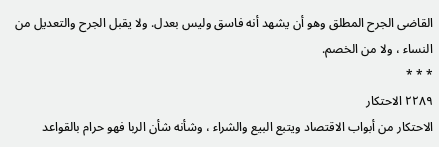القاضى الجرح المطلق وهو أن يشهد أنه فاسق وليس بعدل. ولا يقبل الجرح والتعديل من النساء ، ولا من الخصم.
* * *
٢٢٨٩ الاحتكار
الاحتكار من أبواب الاقتصاد ويتبع البيع والشراء ، وشأنه شأن الربا فهو حرام بالقواعد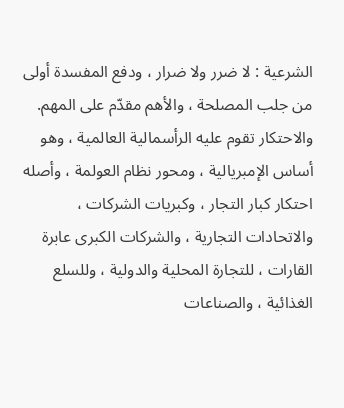الشرعية : لا ضرر ولا ضرار ، ودفع المفسدة أولى من جلب المصلحة ، والأهم مقدّم على المهم. والاحتكار تقوم عليه الرأسمالية العالمية ، وهو أساس الإمبريالية ، ومحور نظام العولمة ، وأصله احتكار كبار التجار ، وكبريات الشركات ، والاتحادات التجارية ، والشركات الكبرى عابرة القارات ، للتجارة المحلية والدولية ، وللسلع الغذائية ، والصناعات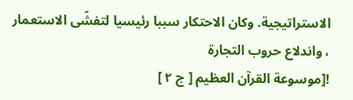الاستراتيجية. وكان الاحتكار سببا رئيسيا لتفشّى الاستعمار ، واندلاع حروب التجارة
![موسوعة القرآن العظيم [ ج ٢ ]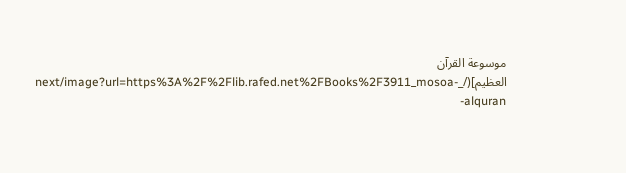موسوعة القرآن العظيم](/_next/image?url=https%3A%2F%2Flib.rafed.net%2FBooks%2F3911_mosoa-alquran-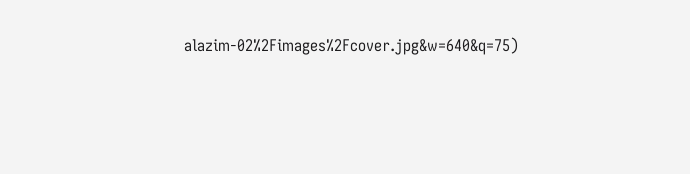alazim-02%2Fimages%2Fcover.jpg&w=640&q=75)